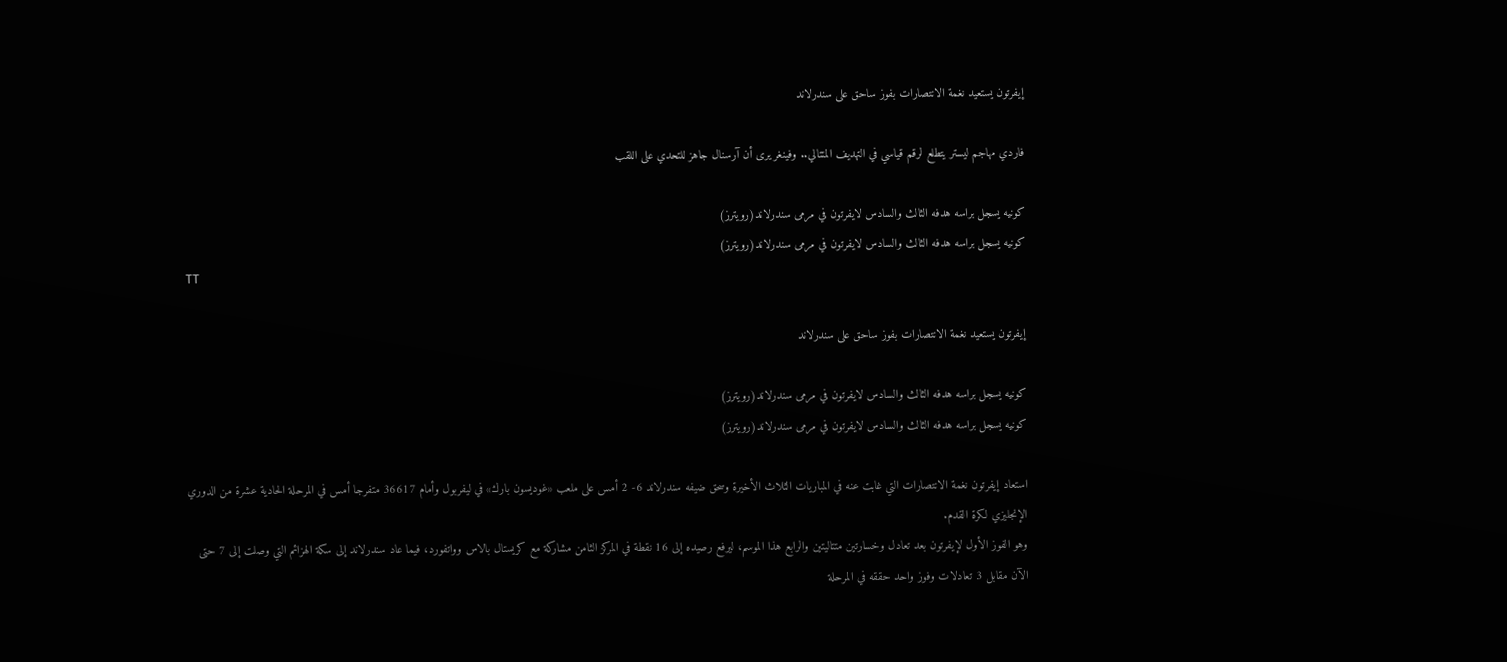إيفرتون يستعيد نغمة الانتصارات بفوز ساحق على سندرلاند

فاردي مهاجم ليستر يتطلع لرقم قياسي في التهديف المتتالي.. وفينغر يرى أن آرسنال جاهز للتحدي على اللقب

كونيه يسجل براسه هدفه الثالث والسادس لايفرتون في مرمى سندرلاند(رويترز)
كونيه يسجل براسه هدفه الثالث والسادس لايفرتون في مرمى سندرلاند(رويترز)
TT

إيفرتون يستعيد نغمة الانتصارات بفوز ساحق على سندرلاند

كونيه يسجل براسه هدفه الثالث والسادس لايفرتون في مرمى سندرلاند(رويترز)
كونيه يسجل براسه هدفه الثالث والسادس لايفرتون في مرمى سندرلاند(رويترز)

استعاد إيفرتون نغمة الانتصارات التي غابت عنه في المباريات الثلاث الأخيرة وسحق ضيفه سندرلاند 6- 2 أمس على ملعب «غوديسون بارك» في ليفربول وأمام 36617 متفرجا أمس في المرحلة الحادية عشرة من الدوري الإنجليزي لكرة القدم.
وهو الفوز الأول لإيفرتون بعد تعادل وخسارتين متتاليتين والرابع هذا الموسم، ليرفع رصيده إلى 16 نقطة في المركز الثامن مشاركة مع كريستال بالاس وواتفورد، فيما عاد سندرلاند إلى سكة الهزائم التي وصلت إلى 7 حتى الآن مقابل 3 تعادلات وفوز واحد حققه في المرحلة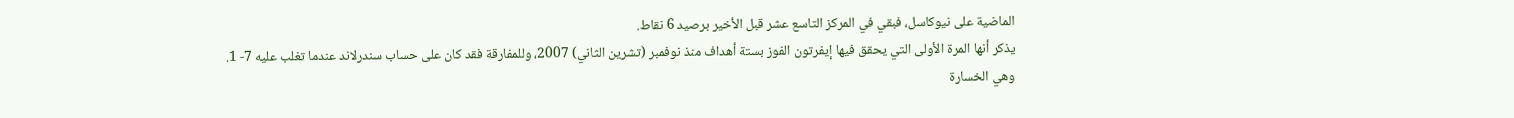الماضية على نيوكاسل، فبقي في المركز التاسع عشر قبل الأخير برصيد 6 نقاط.
يذكر أنها المرة الأولى التي يحقق فيها إيفرتون الفوز بستة أهداف منذ نوفمبر (تشرين الثاني) 2007، وللمفارقة فقد كان على حساب سندرلاند عندما تغلب عليه 7- 1.
وهي الخسارة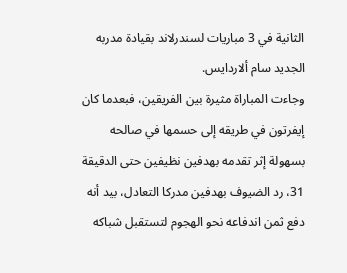الثانية في 3 مباريات لسندرلاند بقيادة مدربه الجديد سام ألاردايس.
وجاءت المباراة مثيرة بين الفريقين، فبعدما كان إيفرتون في طريقه إلى حسمها في صالحه بسهولة إثر تقدمه بهدفين نظيفين حتى الدقيقة 31، رد الضيوف بهدفين مدركا التعادل، بيد أنه دفع ثمن اندفاعه نحو الهجوم لتستقبل شباكه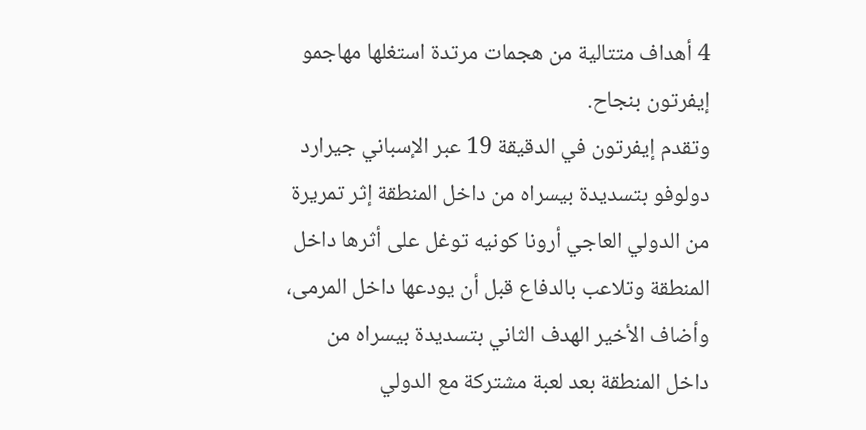4 أهداف متتالية من هجمات مرتدة استغلها مهاجمو إيفرتون بنجاح.
وتقدم إيفرتون في الدقيقة 19 عبر الإسباني جيرارد دولوفو بتسديدة بيسراه من داخل المنطقة إثر تمريرة من الدولي العاجي أرونا كونيه توغل على أثرها داخل المنطقة وتلاعب بالدفاع قبل أن يودعها داخل المرمى، وأضاف الأخير الهدف الثاني بتسديدة بيسراه من داخل المنطقة بعد لعبة مشتركة مع الدولي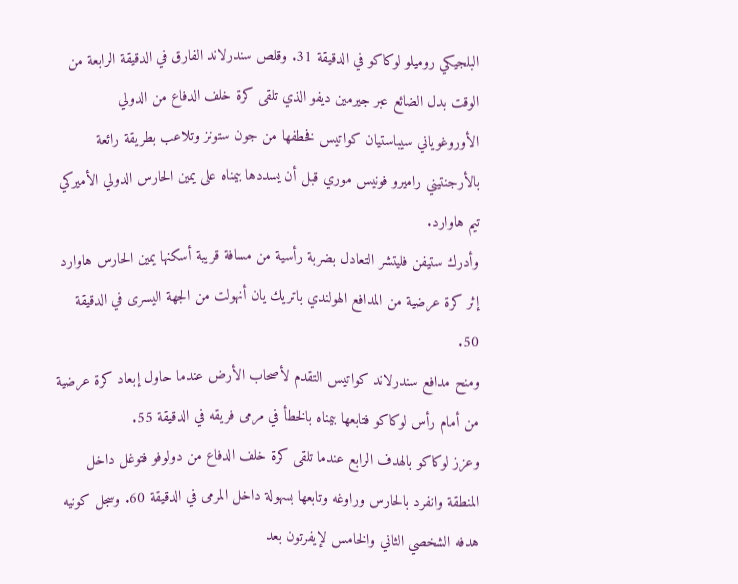البلجيكي روميلو لوكاكو في الدقيقة 31. وقلص سندرلاند الفارق في الدقيقة الرابعة من الوقت بدل الضائع عبر جيرمين ديفو الذي تلقى كرة خلف الدفاع من الدولي الأوروغوياني سيباستيان كواتيس فخطفها من جون ستونز وتلاعب بطريقة رائعة بالأرجنتيني راميرو فونيس موري قبل أن يسددها بيمناه على يمين الحارس الدولي الأميركي تيم هاوارد.
وأدرك ستيفن فليتشر التعادل بضربة رأسية من مسافة قريبة أسكنها يمين الحارس هاوارد إثر كرة عرضية من المدافع الهولندي باتريك يان أنهولت من الجهة اليسرى في الدقيقة 50.
ومنح مدافع سندرلاند كواتيس التقدم لأصحاب الأرض عندما حاول إبعاد كرة عرضية من أمام رأس لوكاكو فتابعها بيمناه بالخطأ في مرمى فريقه في الدقيقة 55.
وعزز لوكاكو بالهدف الرابع عندما تلقى كرة خلف الدفاع من دولوفو فتوغل داخل المنطقة وانفرد بالحارس وراوغه وتابعها بسهولة داخل المرمى في الدقيقة 60. وسجل كونيه هدفه الشخصي الثاني والخامس لإيفرتون بعد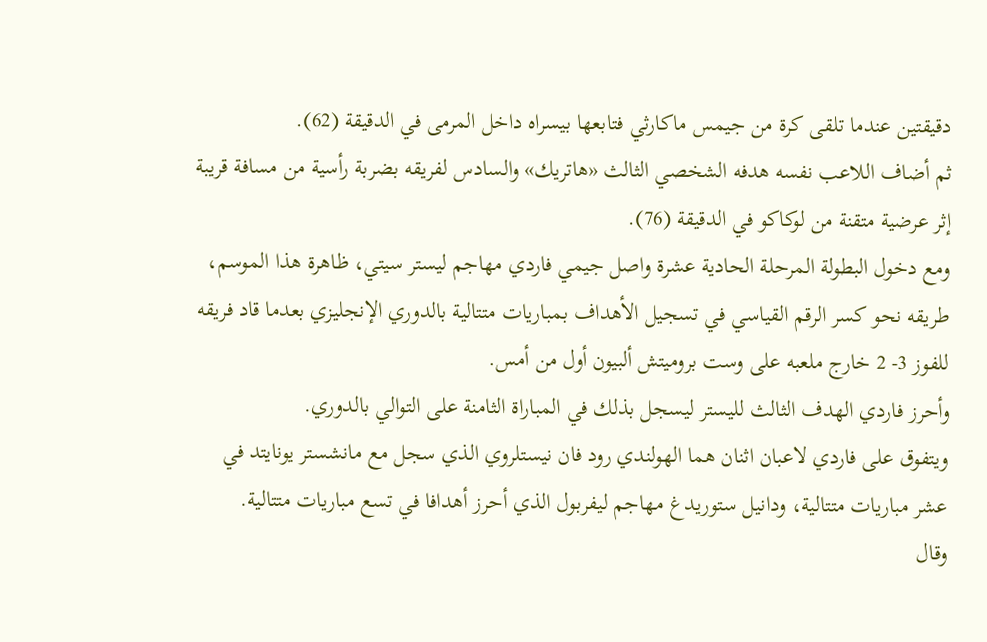دقيقتين عندما تلقى كرة من جيمس ماكارثي فتابعها بيسراه داخل المرمى في الدقيقة (62).
ثم أضاف اللاعب نفسه هدفه الشخصي الثالث «هاتريك» والسادس لفريقه بضربة رأسية من مسافة قريبة إثر عرضية متقنة من لوكاكو في الدقيقة (76).
ومع دخول البطولة المرحلة الحادية عشرة واصل جيمي فاردي مهاجم ليستر سيتي، ظاهرة هذا الموسم، طريقه نحو كسر الرقم القياسي في تسجيل الأهداف بمباريات متتالية بالدوري الإنجليزي بعدما قاد فريقه للفوز 3- 2 خارج ملعبه على وست بروميتش ألبيون أول من أمس.
وأحرز فاردي الهدف الثالث لليستر ليسجل بذلك في المباراة الثامنة على التوالي بالدوري.
ويتفوق على فاردي لاعبان اثنان هما الهولندي رود فان نيستلروي الذي سجل مع مانشستر يونايتد في عشر مباريات متتالية، ودانيل ستوريدغ مهاجم ليفربول الذي أحرز أهدافا في تسع مباريات متتالية.
وقال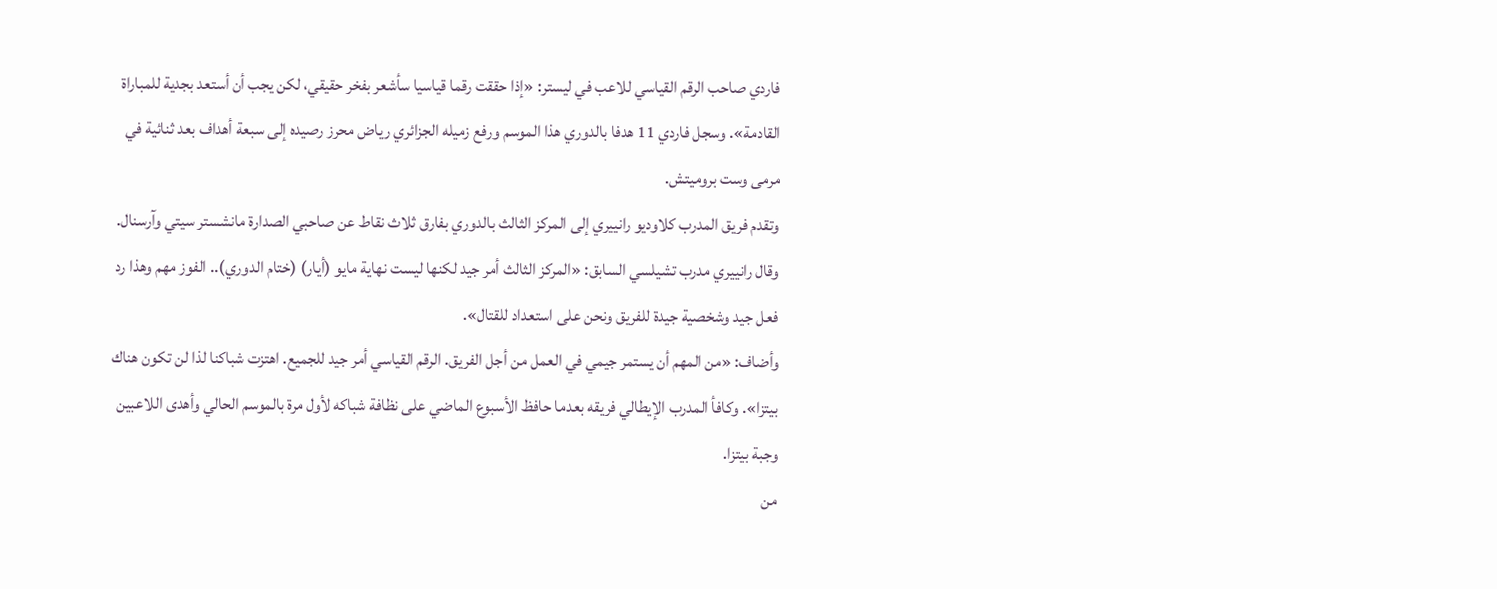فاردي صاحب الرقم القياسي للاعب في ليستر: «إذا حققت رقما قياسيا سأشعر بفخر حقيقي، لكن يجب أن أستعد بجدية للمباراة القادمة». وسجل فاردي 11 هدفا بالدوري هذا الموسم ورفع زميله الجزائري رياض محرز رصيده إلى سبعة أهداف بعد ثنائية في مرمى وست بروميتش.
وتقدم فريق المدرب كلاوديو رانييري إلى المركز الثالث بالدوري بفارق ثلاث نقاط عن صاحبي الصدارة مانشستر سيتي وآرسنال.
وقال رانييري مدرب تشيلسي السابق: «المركز الثالث أمر جيد لكنها ليست نهاية مايو (أيار) (ختام الدوري).. الفوز مهم وهذا رد فعل جيد وشخصية جيدة للفريق ونحن على استعداد للقتال».
وأضاف: «من المهم أن يستمر جيمي في العمل من أجل الفريق. الرقم القياسي أمر جيد للجميع. اهتزت شباكنا لذا لن تكون هناك بيتزا». وكافأ المدرب الإيطالي فريقه بعدما حافظ الأسبوع الماضي على نظافة شباكه لأول مرة بالموسم الحالي وأهدى اللاعبين وجبة بيتزا.
من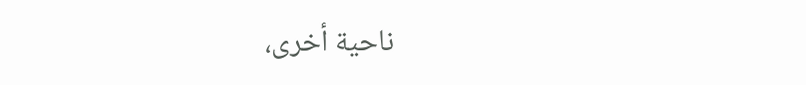ناحية أخرى،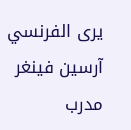يرى الفرنسي آرسين فينغر مدرب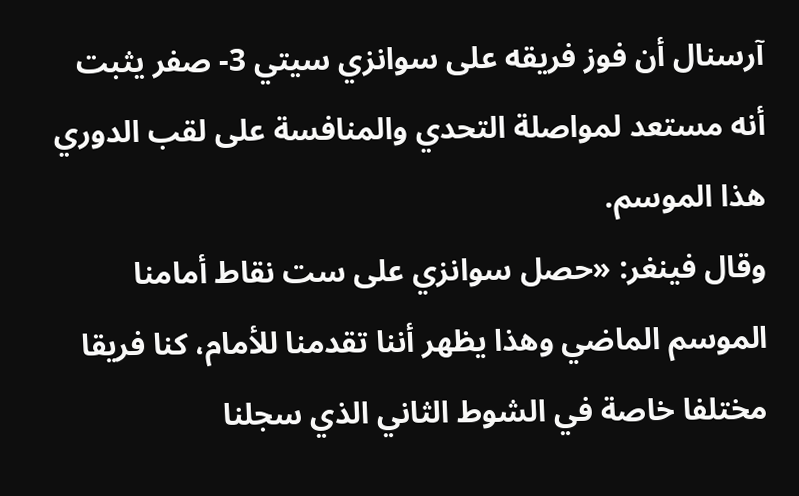آرسنال أن فوز فريقه على سوانزي سيتي 3- صفر يثبت أنه مستعد لمواصلة التحدي والمنافسة على لقب الدوري هذا الموسم.
وقال فينغر: «حصل سوانزي على ست نقاط أمامنا الموسم الماضي وهذا يظهر أننا تقدمنا للأمام، كنا فريقا مختلفا خاصة في الشوط الثاني الذي سجلنا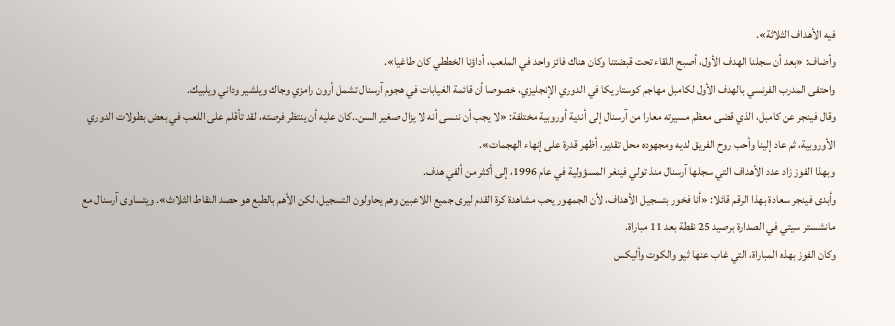فيه الأهداف الثلاثة».
وأضاف: «بعد أن سجلنا الهدف الأول، أصبح اللقاء تحت قبضتنا وكان هناك فائز واحد في الملعب، أداؤنا الخططي كان طاغيا».
واحتفى المدرب الفرنسي بالهدف الأول لكامبل مهاجم كوستاريكا في الدوري الإنجليزي، خصوصا أن قائمة الغيابات في هجوم آرسنال تشمل أرون رامزي وجاك ويلشير وداني ويلبيك.
وقال فينجر عن كامبل، الذي قضى معظم مسيرته معارا من آرسنال إلى أندية أوروبية مختلفة: «لا يجب أن ننسى أنه لا يزال صغير السن..كان عليه أن ينتظر فرصته، لقد تأقلم على اللعب في بعض بطولات الدوري الأوروبية، ثم عاد إلينا وأحب روح الفريق لديه ومجهوده محل تقدير، أظهر قدرة على إنهاء الهجمات».
وبهذا الفوز زاد عدد الأهداف التي سجلها آرسنال منذ تولي فينغر المسؤولية في عام 1996، إلى أكثر من ألفي هدف.
وأبدى فينجر سعادة بهذا الرقم قائلا: «أنا فخور بتسجيل الأهداف، لأن الجمهور يحب مشاهدة كرة القدم ليرى جميع اللاعبين وهم يحاولون التسجيل، لكن الأهم بالطبع هو حصد النقاط الثلاث». ويتساوى آرسنال مع مانشستر سيتي في الصدارة برصيد 25 نقطة بعد 11 مباراة.
وكان الفوز بهذه المباراة، التي غاب عنها ثيو والكوت وأليكس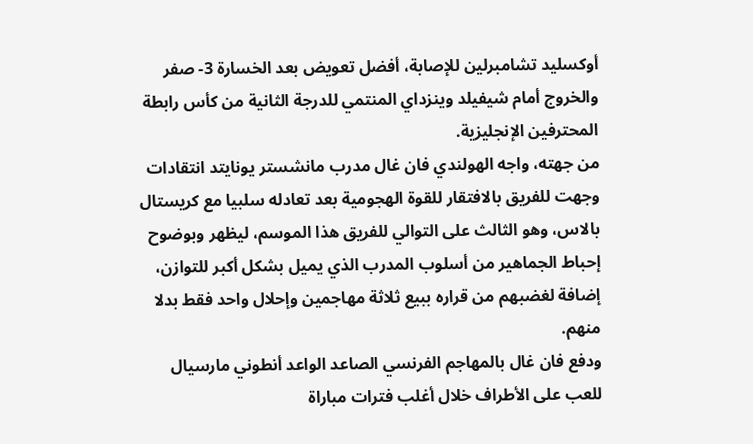أوكسليد تشامبرلين للإصابة، أفضل تعويض بعد الخسارة 3- صفر والخروج أمام شيفيلد وينزداي المنتمي للدرجة الثانية من كأس رابطة المحترفين الإنجليزية.
من جهته، واجه الهولندي فان غال مدرب مانشستر يونايتد انتقادات وجهت للفريق بالافتقار للقوة الهجومية بعد تعادله سلبيا مع كريستال بالاس، وهو الثالث على التوالي للفريق هذا الموسم، ليظهر وبوضوح إحباط الجماهير من أسلوب المدرب الذي يميل بشكل أكبر للتوازن، إضافة لغضبهم من قراره ببيع ثلاثة مهاجمين وإحلال واحد فقط بدلا منهم.
ودفع فان غال بالمهاجم الفرنسي الصاعد الواعد أنطوني مارسيال للعب على الأطراف خلال أغلب فترات مباراة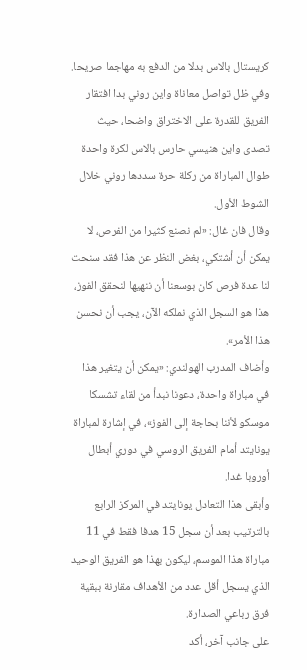كريستال بالاس بدلا من الدفع به مهاجما صريحا.
وفي ظل تواصل معاناة واين روني بدا افتقار الفريق للقدرة على الاختراق واضحا، حيث تصدى واين هنيسي حارس بالاس لكرة واحدة طوال المباراة من ركلة حرة سددها روني خلال الشوط الأول.
وقال فان غال: «لم نصنع كثيرا من الفرص، لا يمكن أن أشتكي، بغض النظر عن هذا فقد سنحت لنا عدة فرص كان بوسعنا أن ننهيها لنحقق الفوز، هذا هو السجل الذي نملكه الآن، يجب أن نحسن هذا الأمر».
وأضاف المدرب الهولندي: «يمكن أن يتغير هذا في مباراة واحدة، دعونا نبدأ من لقاء تشسكا موسكو لأننا بحاجة إلى الفوز»، في إشارة لمباراة يونايتد أمام الفريق الروسي في دوري أبطال أوروبا غدا.
وأبقى هذا التعادل يونايتد في المركز الرابع بالترتيب بعد أن سجل 15 هدفا فقط في 11 مباراة هذا الموسم، ليكون بهذا هو الفريق الوحيد الذي يسجل أقل عدد من الأهداف مقارنة ببقية فرق رباعي الصدارة.
على جانب آخر، أكد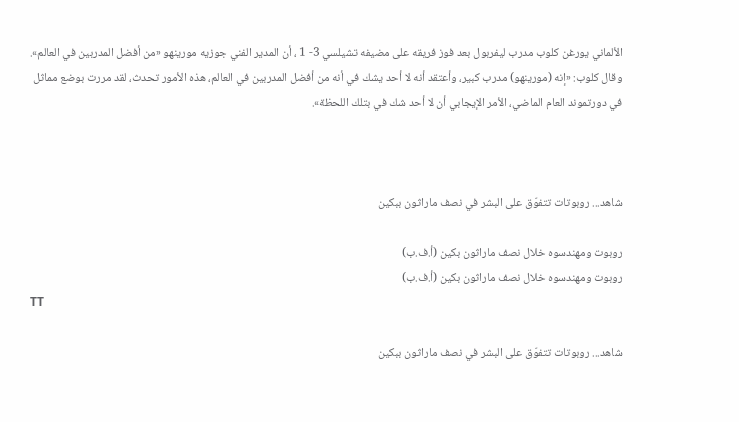الألماني يورغن كلوب مدرب ليفربول بعد فوز فريقه على مضيفه تشيلسي 3- 1 ، أن المدير الفني جوزيه مورينهو «من أفضل المدربين في العالم».
وقال كلوب: «إنه (مورينهو) مدرب كبير، وأعتقد أنه لا أحد يشك في أنه من أفضل المدربين في العالم، هذه الأمور تحدث، لقد مررت بوضع مماثل في دورتموند العام الماضي، الأمر الإيجابي أن لا أحد شك في بتلك اللحظة».



شاهد... روبوتات تتفوّق على البشر في نصف ماراثون ببكين

روبوت ومهندسوه خلال نصف ماراثون بكين (أ.ف.ب)
روبوت ومهندسوه خلال نصف ماراثون بكين (أ.ف.ب)
TT

شاهد... روبوتات تتفوّق على البشر في نصف ماراثون ببكين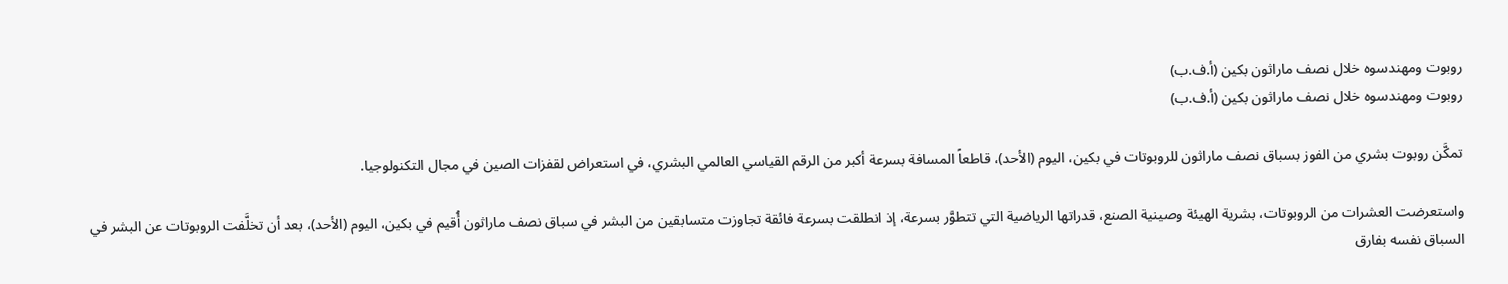روبوت ومهندسوه خلال نصف ماراثون بكين (أ.ف.ب)
روبوت ومهندسوه خلال نصف ماراثون بكين (أ.ف.ب)

تمكَّن روبوت بشري من الفوز بسباق نصف ماراثون للروبوتات في بكين، اليوم (الأحد)، قاطعاً المسافة بسرعة أكبر من الرقم القياسي العالمي البشري، في استعراض لقفزات الصين في مجال التكنولوجيا.

واستعرضت العشرات ‌من الروبوتات، بشرية الهيئة وصينية الصنع، قدراتها الرياضية التي تتطوَّر بسرعة، إذ انطلقت بسرعة فائقة تجاوزت متسابقين من البشر في سباق نصف ماراثون أُقيم في بكين، اليوم (الأحد)، بعد أن تخلَّفت الروبوتات عن البشر في السباق نفسه بفارق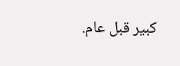كبير قبل عام.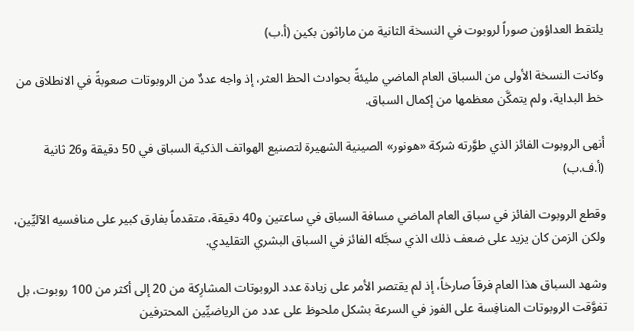يلتقط العداؤون صوراً لروبوت في النسخة الثانية من ماراثون بكين (أ.ب)

وكانت النسخة الأولى من السباق العام الماضي مليئةً بحوادث الحظ العثر، إذ واجه عددٌ من الروبوتات صعوبةً في الانطلاق من خط البداية، ولم يتمكَّن معظمها ‌من إكمال ‌السباق.

أنهى الروبوت الفائز الذي طوَّرته شركة «هونور» الصينية الشهيرة لتصنيع الهواتف الذكية السباق في 50 دقيقة و26 ثانية (أ.ف.ب)

وقطع الروبوت الفائز في سباق ‌العام الماضي مسافة السباق في ساعتين و40 دقيقة، متقدماً بفارق كبير على منافسيه الآليِّين، ولكن الزمن كان يزيد على ضعف ذلك الذي سجَّله الفائز في السباق البشري التقليدي.

وشهد السباق هذا العام فرقاً صارخاً، إذ لم يقتصر الأمر على زيادة عدد الروبوتات المشارِكة من 20 إلى أكثر من 100 روبوت، بل تفوَّقت الروبوتات ‌المنافِسة على الفوز ‌في السرعة بشكل ملحوظ على عدد من الرياضيِّين المحترفين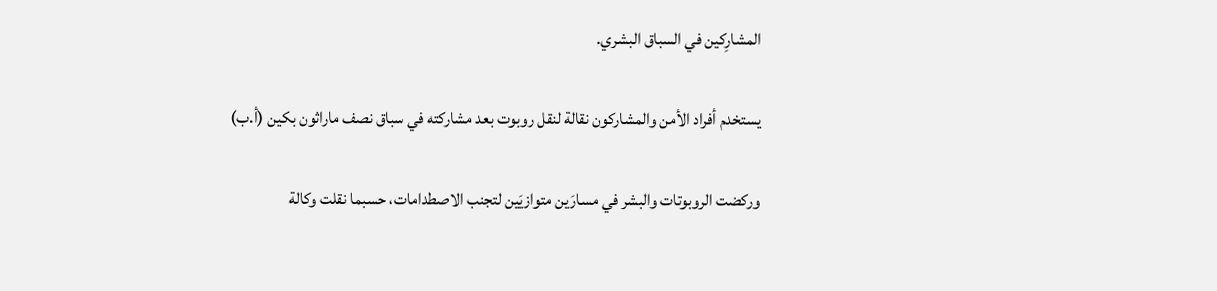المشارِكين ‌في السباق البشري.

يستخدم أفراد الأمن والمشاركون نقالة لنقل روبوت بعد مشاركته في سباق نصف ماراثون بكين (أ.ب)

وركضت الروبوتات والبشر في مسارَين ‌متوازيَين لتجنب الاصطدامات، حسبما نقلت وكالة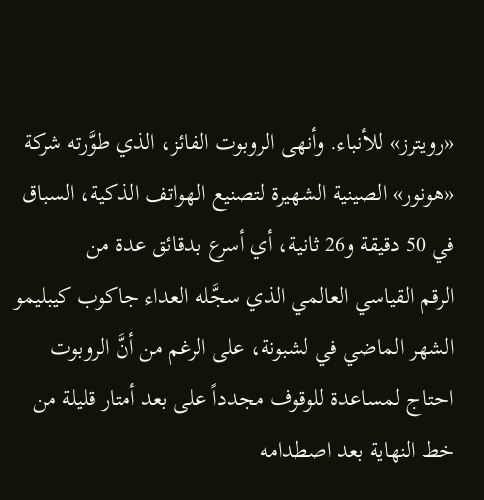«رويترز» للأنباء. وأنهى الروبوت الفائز، الذي طوَّرته شركة «هونور» الصينية الشهيرة لتصنيع الهواتف الذكية، السباق في 50 دقيقة و26 ثانية، أي أسرع بدقائق عدة من الرقم ‌القياسي العالمي الذي سجَّله العداء جاكوب كيبليمو الشهر الماضي في لشبونة، على الرغم من أنَّ الروبوت احتاج لمساعدة للوقوف مجدداً على بعد أمتار قليلة من خط النهاية بعد اصطدامه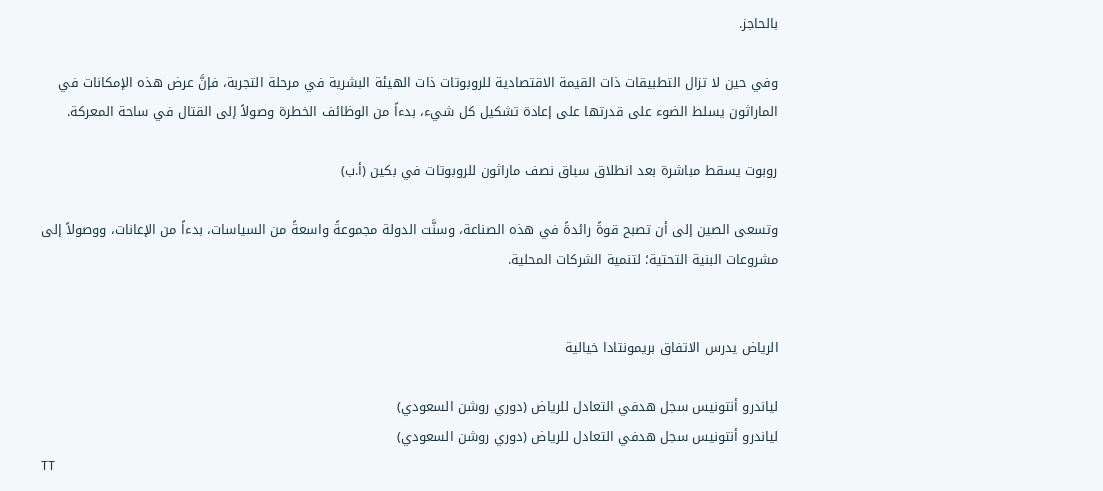بالحاجز.

وفي حين لا تزال التطبيقات ذات القيمة الاقتصادية للروبوتات ذات الهيئة البشرية في مرحلة التجربة، فإنَّ عرض هذه الإمكانات في الماراثون يسلط الضوء على قدرتها على إعادة تشكيل كل شيء، بدءاً من الوظائف الخطرة وصولاً إلى القتال في ساحة المعركة.

روبوت يسقط مباشرة بعد انطلاق سباق نصف ماراثون للروبوتات في بكين (أ.ب)

وتسعى الصين إلى أن تصبح قوةً رائدةً في هذه الصناعة، وسنَّت الدولة مجموعةً واسعةً من السياسات، بدءاً من الإعانات، ووصولاً إلى مشروعات البنية التحتية؛ لتنمية الشركات المحلية.


الرياض يدرس الاتفاق بريمونتادا خيالية

لياندرو أنتونيس سجل هدفي التعادل للرياض (دوري روشن السعودي)
لياندرو أنتونيس سجل هدفي التعادل للرياض (دوري روشن السعودي)
TT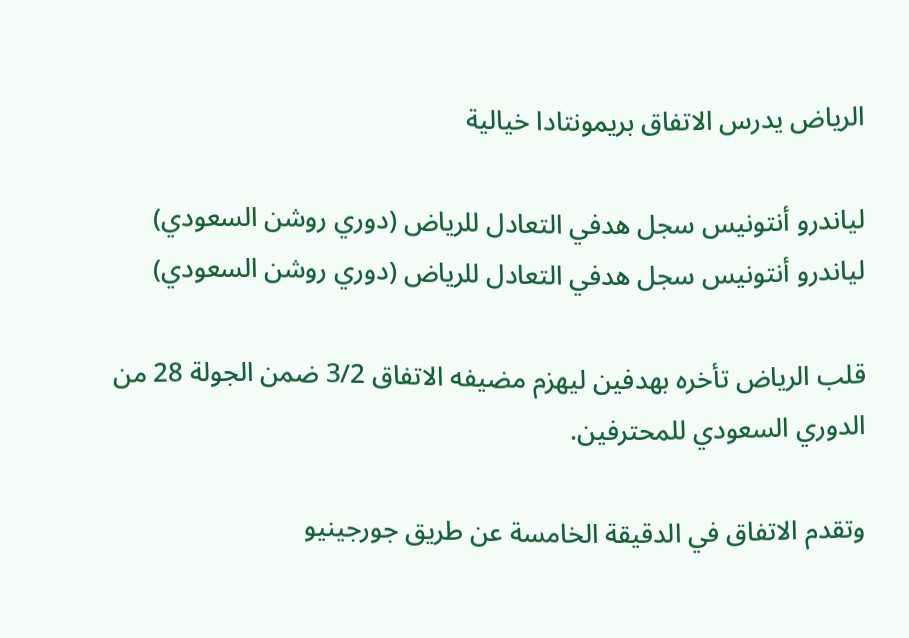الرياض يدرس الاتفاق بريمونتادا خيالية

لياندرو أنتونيس سجل هدفي التعادل للرياض (دوري روشن السعودي)
لياندرو أنتونيس سجل هدفي التعادل للرياض (دوري روشن السعودي)

قلب الرياض تأخره بهدفين ليهزم مضيفه الاتفاق 3/2 ضمن الجولة 28 من الدوري السعودي للمحترفين.

وتقدم الاتفاق في الدقيقة الخامسة عن طريق جورجينيو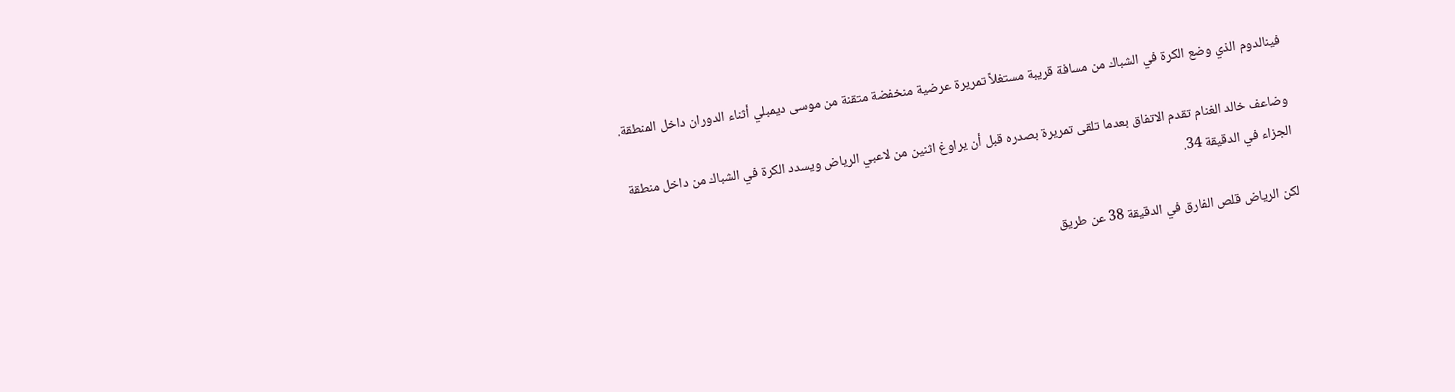فينالدوم الذي وضع الكرة في الشباك من مسافة قريبة مستغلاً تمريرة عرضية منخفضة متقنة من موسى ديمبلي أثناء الدوران داخل المنطقة.

وضاعف خالد الغنام تقدم الاتفاق بعدما تلقى تمريرة بصدره قبل أن يراوغ اثنين من لاعبي الرياض ويسدد الكرة في الشباك من داخل منطقة الجزاء في الدقيقة 34.

لكن الرياض قلص الفارق في الدقيقة 38 عن طريق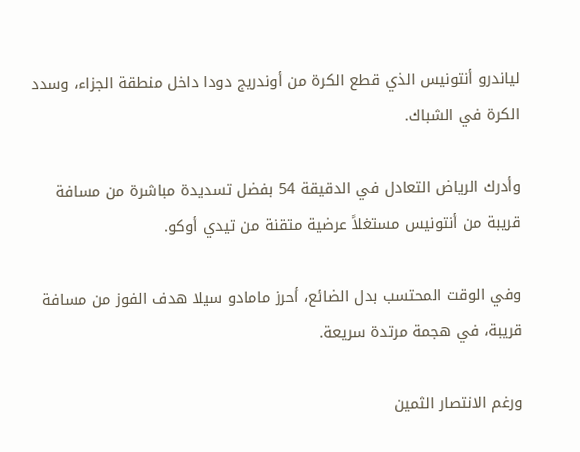لياندرو أنتونيس الذي قطع الكرة من أوندريج دودا داخل منطقة الجزاء، وسدد الكرة في الشباك.

وأدرك الرياض التعادل في الدقيقة 54 بفضل تسديدة مباشرة من مسافة قريبة من أنتونيس مستغلاً عرضية متقنة من تيدي أوكو.

وفي الوقت المحتسب بدل الضائع، أحرز مامادو سيلا هدف الفوز من مسافة قريبة، في هجمة مرتدة سريعة.

ورغم الانتصار الثمين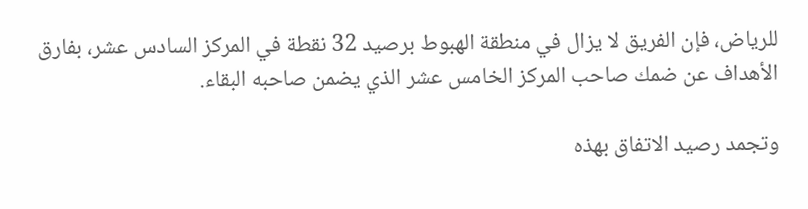للرياض، فإن الفريق لا يزال في منطقة الهبوط برصيد 32 نقطة في المركز السادس عشر، بفارق الأهداف عن ضمك صاحب المركز الخامس عشر الذي يضمن صاحبه البقاء.

وتجمد رصيد الاتفاق بهذه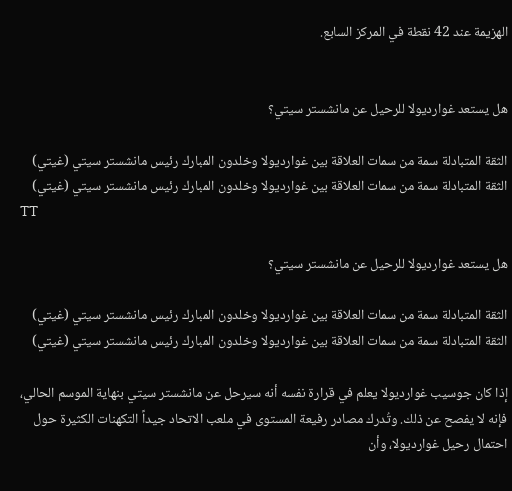الهزيمة عند 42 نقطة في المركز السابع.


هل يستعد غوارديولا للرحيل عن مانشستر سيتي؟

الثقة المتبادلة سمة من سمات العلاقة بين غوارديولا وخلدون المبارك رئيس مانشستر سيتي (غيتي)
الثقة المتبادلة سمة من سمات العلاقة بين غوارديولا وخلدون المبارك رئيس مانشستر سيتي (غيتي)
TT

هل يستعد غوارديولا للرحيل عن مانشستر سيتي؟

الثقة المتبادلة سمة من سمات العلاقة بين غوارديولا وخلدون المبارك رئيس مانشستر سيتي (غيتي)
الثقة المتبادلة سمة من سمات العلاقة بين غوارديولا وخلدون المبارك رئيس مانشستر سيتي (غيتي)

إذا كان جوسيب غوارديولا يعلم في قرارة نفسه أنه سيرحل عن مانشستر سيتي بنهاية الموسم الحالي، فإنه لا يفصح عن ذلك. وتُدرك مصادر رفيعة المستوى في ملعب الاتحاد جيداً التكهنات الكثيرة حول احتمال رحيل غوارديولا، وأن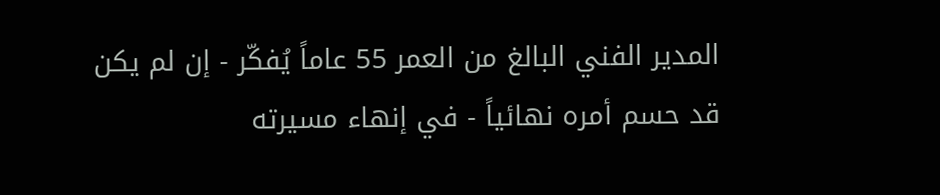المدير الفني البالغ من العمر 55 عاماً يُفكّر - إن لم يكن قد حسم أمره نهائياً - في إنهاء مسيرته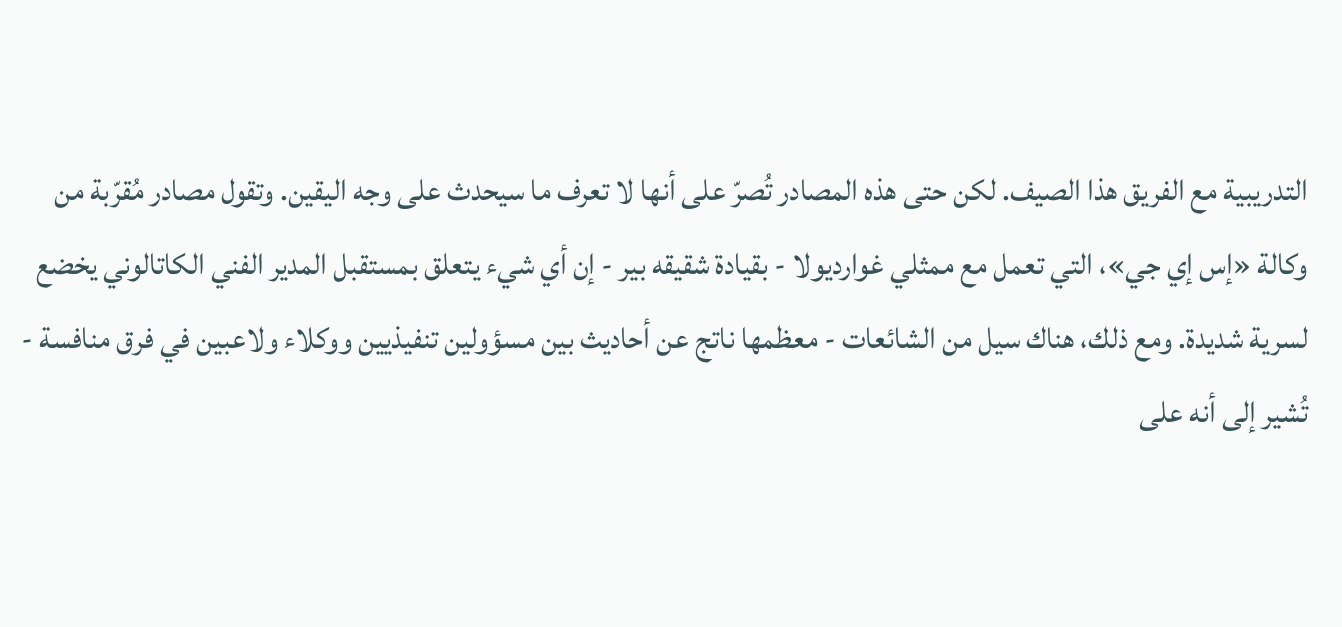التدريبية مع الفريق هذا الصيف. لكن حتى هذه المصادر تُصرّ على أنها لا تعرف ما سيحدث على وجه اليقين. وتقول مصادر مُقرّبة من وكالة «إس إي جي»، التي تعمل مع ممثلي غوارديولا - بقيادة شقيقه بير - إن أي شيء يتعلق بمستقبل المدير الفني الكاتالوني يخضع لسرية شديدة. ومع ذلك، هناك سيل من الشائعات - معظمها ناتج عن أحاديث بين مسؤولين تنفيذيين ووكلاء ولاعبين في فرق منافسة - تُشير إلى أنه على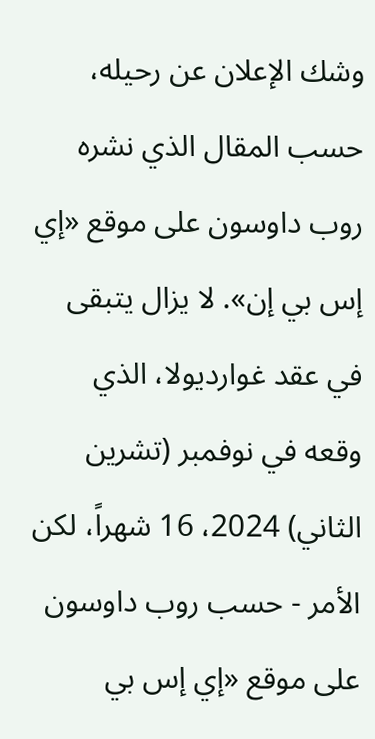وشك الإعلان عن رحيله، حسب المقال الذي نشره روب داوسون على موقع «إي إس بي إن». لا يزال يتبقى في عقد غوارديولا، الذي وقعه في نوفمبر (تشرين الثاني) 2024، 16 شهراً، لكن الأمر - حسب روب داوسون على موقع «إي إس بي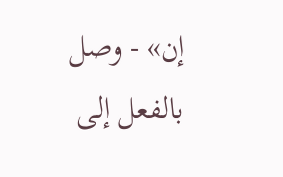إن» - وصل بالفعل إلى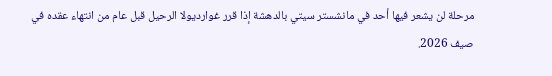مرحلة لن يشعر فيها أحد في مانشستر سيتي بالدهشة إذا قرر غوارديولا الرحيل قبل عام من انتهاء عقده في صيف 2026.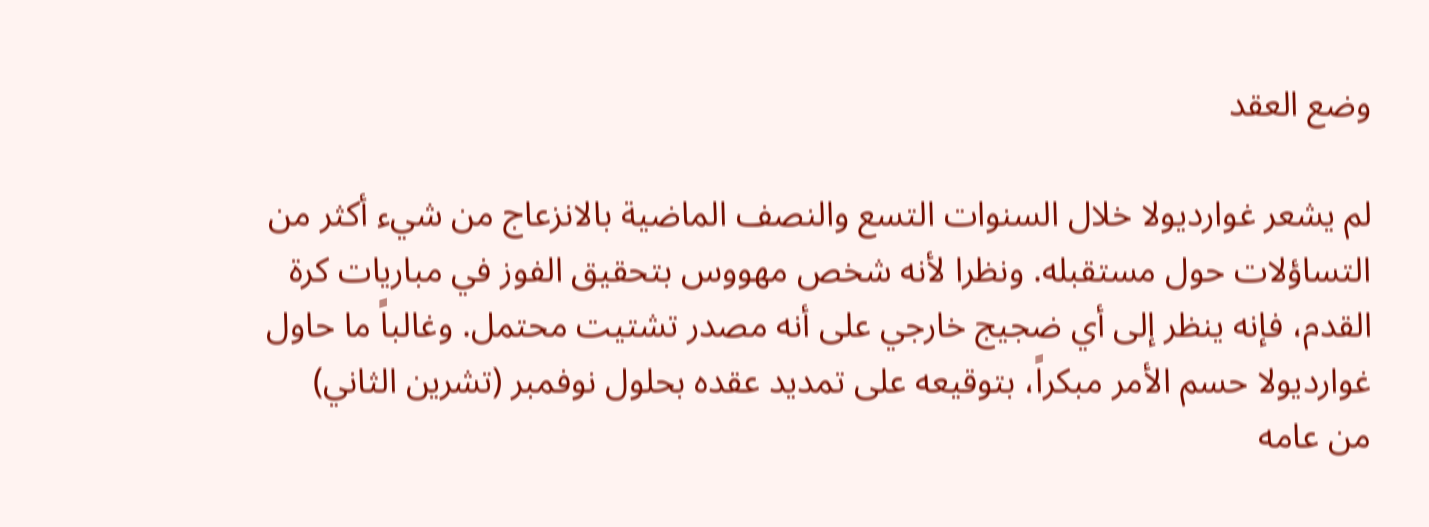وضع العقد

لم يشعر غوارديولا خلال السنوات التسع والنصف الماضية بالانزعاج من شيء أكثر من التساؤلات حول مستقبله. ونظرا لأنه شخص مهووس بتحقيق الفوز في مباريات كرة القدم، فإنه ينظر إلى أي ضجيج خارجي على أنه مصدر تشتيت محتمل. وغالباً ما حاول غوارديولا حسم الأمر مبكراً، بتوقيعه على تمديد عقده بحلول نوفمبر (تشرين الثاني) من عامه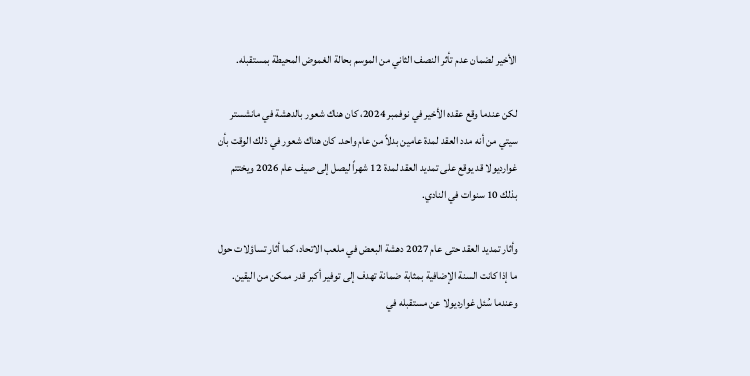الأخير لضمان عدم تأثر النصف الثاني من الموسم بحالة الغموض المحيطة بمستقبله.

لكن عندما وقع عقده الأخير في نوفمبر 2024، كان هناك شعور بالدهشة في مانشستر سيتي من أنه مدد العقد لمدة عامين بدلاً من عام واحد. كان هناك شعور في ذلك الوقت بأن غوارديولا قد يوقع على تمديد العقد لمدة 12 شهراً ليصل إلى صيف عام 2026 ويختتم بذلك 10 سنوات في النادي.

وأثار تمديد العقد حتى عام 2027 دهشة البعض في ملعب الاتحاد، كما أثار تساؤلات حول ما إذا كانت السنة الإضافية بمثابة ضمانة تهدف إلى توفير أكبر قدر ممكن من اليقين. وعندما سُئل غوارديولا عن مستقبله في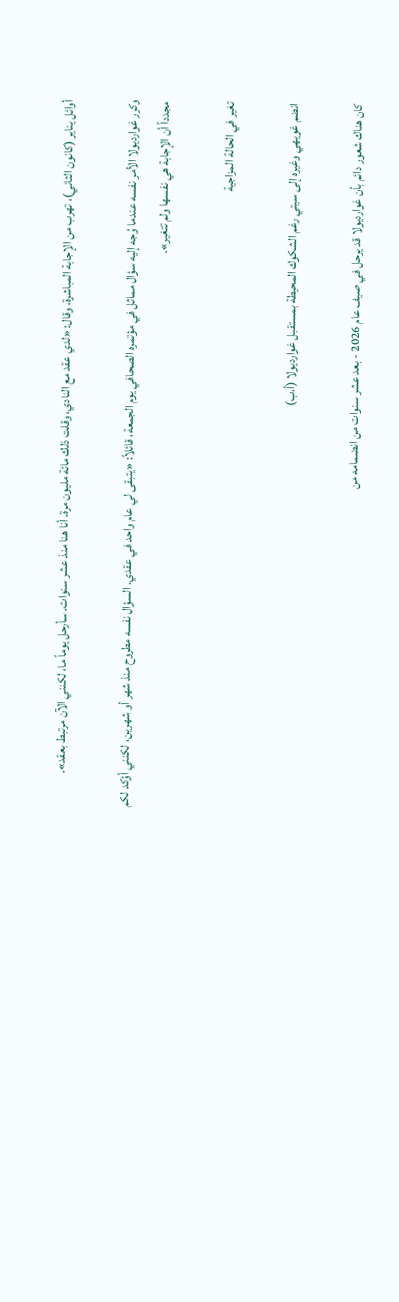أوائل يناير (كانون الثاني)، تهرب من الإجابة المباشرة، وقال: «لدي عقد مع النادي، وقلت ذلك مائة مليون مرة. أنا هنا منذ عشر سنوات. سأرحل يوماً ما، لكنني الآن مرتبط بعقد».

وكرر غوارديولا الأمر نفسه عندما وُجه إليه سؤال مماثل في مؤتمره الصحافي يوم الجمعة، قائلاً: «يتبقى لي عام واحد في عقدي. السؤال نفسه مطروح منذ شهر أو شهرين، لكنني أؤكد لكم مجدداً أن الإجابة هي نفسها ولم تتغير».

تغير في الحالة المزاجية

انضم غويهي وغيره إلى سيتي رغم الشكوك المحيطة بمستقبل غوارديولا (أ.ب)

كان هناك شعور دائم بأن غوارديولا قد يرحل في صيف عام 2026 - بعد عشر سنوات من انضمامه من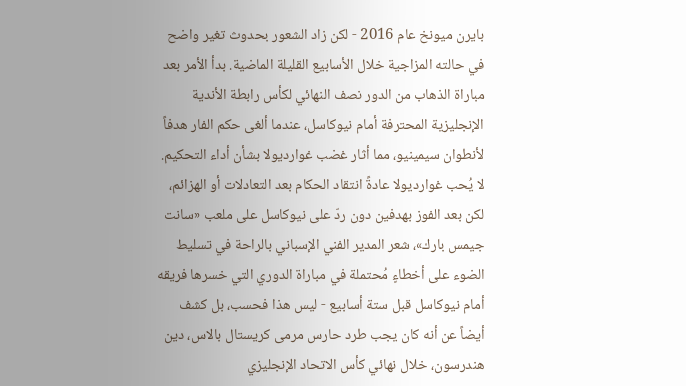بايرن ميونخ عام 2016 - لكن زاد الشعور بحدوث تغير واضح في حالته المزاجية خلال الأسابيع القليلة الماضية. بدأ الأمر بعد مباراة الذهاب من الدور نصف النهائي لكأس رابطة الأندية الإنجليزية المحترفة أمام نيوكاسل، عندما ألغى حكم الفار هدفاً لأنطوان سيمينيو، مما أثار غضب غوارديولا بشأن أداء التحكيم. لا يُحب غوارديولا عادةً انتقاد الحكام بعد التعادلات أو الهزائم، لكن بعد الفوز بهدفين دون ردّ على نيوكاسل على ملعب «سانت جيمس بارك»، شعر المدير الفني الإسباني بالراحة في تسليط الضوء على أخطاءٍ مُحتملة في مباراة الدوري التي خسرها فريقه أمام نيوكاسل قبل ستة أسابيع - ليس هذا فحسب، بل كشف أيضاً عن أنه كان يجب طرد حارس مرمى كريستال بالاس، دين هندرسون، خلال نهائي كأس الاتحاد الإنجليزي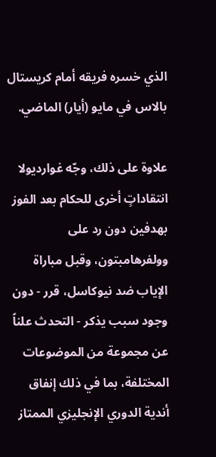الذي خسره فريقه أمام كريستال بالاس في مايو (أيار) الماضي.

علاوة على ذلك، وجّه غوارديولا انتقاداتٍ أخرى للحكام بعد الفوز بهدفين دون رد على وولفرهامبتون، وقبل مباراة الإياب ضد نيوكاسل، قرر - دون وجود سبب يذكر - التحدث علناً عن مجموعة من الموضوعات المختلفة، بما في ذلك إنفاق أندية الدوري الإنجليزي الممتاز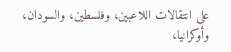على انتقالات اللاعبين، وفلسطين، والسودان، وأوكرانيا،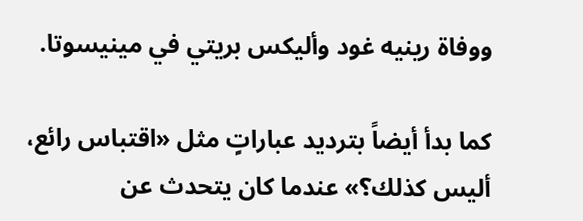ووفاة رينيه غود وأليكس بريتي في مينيسوتا.

كما بدأ أيضاً بترديد عباراتٍ مثل «اقتباس رائع، أليس كذلك؟» عندما كان يتحدث عن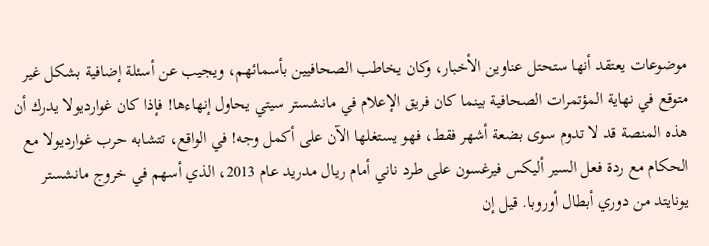موضوعات يعتقد أنها ستحتل عناوين الأخبار، وكان يخاطب الصحافيين بأسمائهم، ويجيب عن أسئلة إضافية بشكل غير متوقع في نهاية المؤتمرات الصحافية بينما كان فريق الإعلام في مانشستر سيتي يحاول إنهاءها! فإذا كان غوارديولا يدرك أن هذه المنصة قد لا تدوم سوى بضعة أشهر فقط، فهو يستغلها الآن على أكمل وجه! في الواقع، تتشابه حرب غوارديولا مع الحكام مع ردة فعل السير أليكس فيرغسون على طرد ناني أمام ريال مدريد عام 2013، الذي أسهم في خروج مانشستر يونايتد من دوري أبطال أوروبا. قيل إن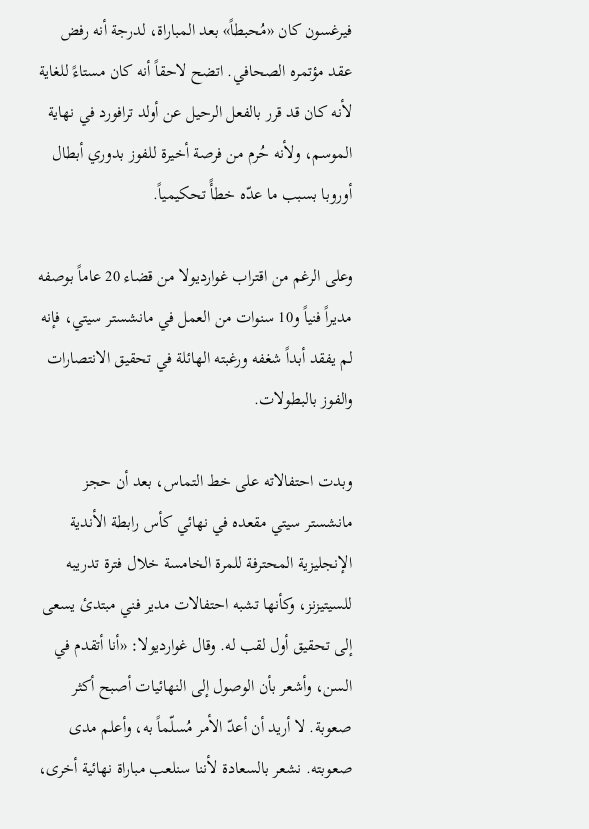فيرغسون كان «مُحبطاً» بعد المباراة، لدرجة أنه رفض عقد مؤتمره الصحافي. اتضح لاحقاً أنه كان مستاءً للغاية لأنه كان قد قرر بالفعل الرحيل عن أولد ترافورد في نهاية الموسم، ولأنه حُرم من فرصة أخيرة للفوز بدوري أبطال أوروبا بسبب ما عدّه خطأً تحكيمياً.

وعلى الرغم من اقتراب غوارديولا من قضاء 20 عاماً بوصفه مديراً فنياً و10 سنوات من العمل في مانشستر سيتي، فإنه لم يفقد أبداً شغفه ورغبته الهائلة في تحقيق الانتصارات والفوز بالبطولات.

وبدت احتفالاته على خط التماس، بعد أن حجز مانشستر سيتي مقعده في نهائي كأس رابطة الأندية الإنجليزية المحترفة للمرة الخامسة خلال فترة تدريبه للسيتيزنز، وكأنها تشبه احتفالات مدير فني مبتدئ يسعى إلى تحقيق أول لقب له. وقال غوارديولا: «أنا أتقدم في السن، وأشعر بأن الوصول إلى النهائيات أصبح أكثر صعوبة. لا أريد أن أعدّ الأمر مُسلّماً به، وأعلم مدى صعوبته. نشعر بالسعادة لأننا سنلعب مباراة نهائية أخرى،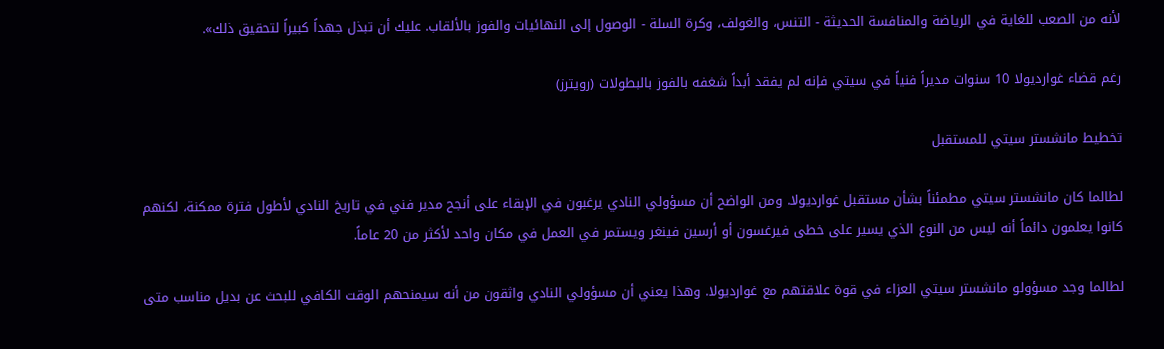لأنه من الصعب للغاية في الرياضة والمنافسة الحديثة - التنس، والغولف، وكرة السلة - الوصول إلى النهائيات والفوز بالألقاب. عليك أن تبذل جهداً كبيراً لتحقيق ذلك».

رغم قضاء غوارديولا 10 سنوات مديراً فنياً في سيتي فإنه لم يفقد أبداً شغفه بالفوز بالبطولات (رويترز)

تخطيط مانشستر سيتي للمستقبل

لطالما كان مانشستر سيتي مطمئناً بشأن مستقبل غوارديولا. ومن الواضح أن مسؤولي النادي يرغبون في الإبقاء على أنجح مدير فني في تاريخ النادي لأطول فترة ممكنة، لكنهم كانوا يعلمون دائماً أنه ليس من النوع الذي يسير على خطى فيرغسون أو أرسين فينغر ويستمر في العمل في مكان واحد لأكثر من 20 عاماً.

لطالما وجد مسؤولو مانشستر سيتي العزاء في قوة علاقتهم مع غوارديولا. وهذا يعني أن مسؤولي النادي واثقون من أنه سيمنحهم الوقت الكافي للبحث عن بديل مناسب متى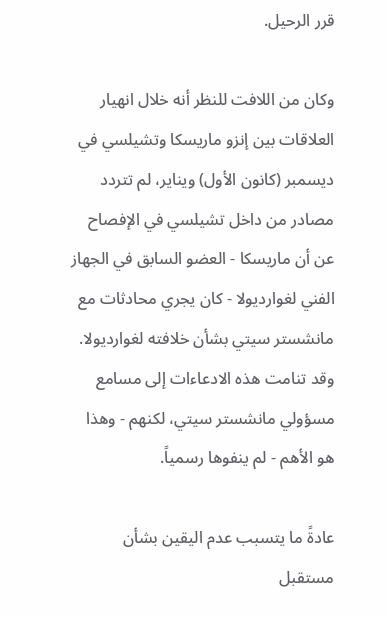قرر الرحيل.

وكان من اللافت للنظر أنه خلال انهيار العلاقات بين إنزو ماريسكا وتشيلسي في ديسمبر (كانون الأول) ويناير، لم تتردد مصادر من داخل تشيلسي في الإفصاح عن أن ماريسكا - العضو السابق في الجهاز الفني لغوارديولا - كان يجري محادثات مع مانشستر سيتي بشأن خلافته لغوارديولا. وقد تنامت هذه الادعاءات إلى مسامع مسؤولي مانشستر سيتي، لكنهم - وهذا هو الأهم - لم ينفوها رسمياً.

عادةً ما يتسبب عدم اليقين بشأن مستقبل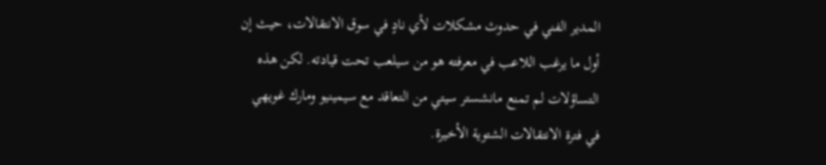المدير الفني في حدوث مشكلات لأي نادٍ في سوق الانتقالات، حيث إن أول ما يرغب اللاعب في معرفته هو من سيلعب تحت قيادته. لكن هذه التساؤلات لم تمنع مانشستر سيتي من التعاقد مع سيمينيو ومارك غويهي في فترة الانتقالات الشتوية الأخيرة.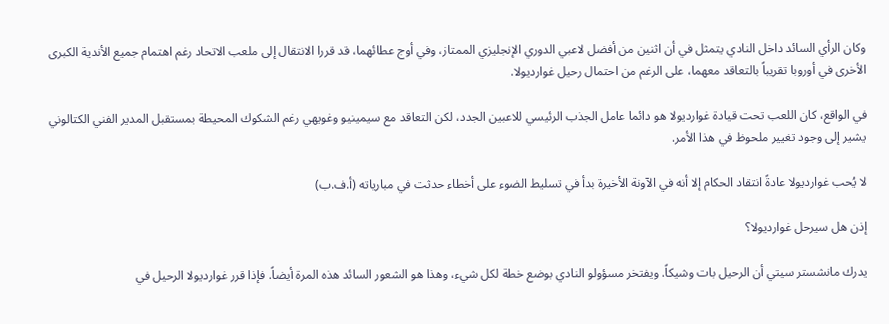وكان الرأي السائد داخل النادي يتمثل في أن اثنين من أفضل لاعبي الدوري الإنجليزي الممتاز، وفي أوج عطائهما، قد قررا الانتقال إلى ملعب الاتحاد رغم اهتمام جميع الأندية الكبرى الأخرى في أوروبا تقريباً بالتعاقد معهما، على الرغم من احتمال رحيل غوارديولا.

في الواقع، كان اللعب تحت قيادة غوارديولا هو دائما عامل الجذب الرئيسي للاعبين الجدد، لكن التعاقد مع سيمينيو وغويهي رغم الشكوك المحيطة بمستقبل المدير الفني الكتالوني يشير إلى وجود تغيير ملحوظ في هذا الأمر.

لا يُحب غوارديولا عادةً انتقاد الحكام إلا أنه في الآونة الأخيرة بدأ في تسليط الضوء على أخطاء حدثت في مبارياته (أ.ف.ب)

إذن هل سيرحل غوارديولا؟

يدرك مانشستر سيتي أن الرحيل بات وشيكاً. ويفتخر مسؤولو النادي بوضع خطة لكل شيء، وهذا هو الشعور السائد هذه المرة أيضاً. فإذا قرر غوارديولا الرحيل في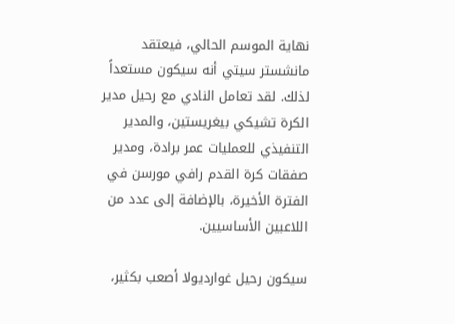نهاية الموسم الحالي، فيعتقد مانشستر سيتي أنه سيكون مستعداً لذلك. لقد تعامل النادي مع رحيل مدير الكرة تشيكي بيغريستين، والمدير التنفيذي للعمليات عمر برادة، ومدير صفقات كرة القدم رافي مورسن في الفترة الأخيرة، بالإضافة إلى عدد من اللاعبين الأساسيين.

سيكون رحيل غوارديولا أصعب بكثير،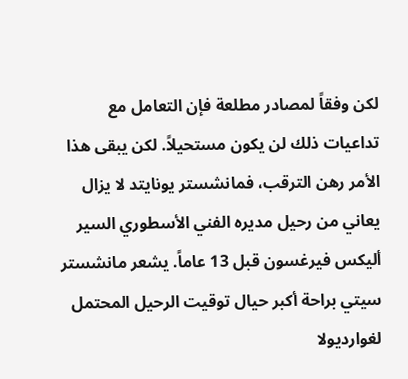لكن وفقاً لمصادر مطلعة فإن التعامل مع تداعيات ذلك لن يكون مستحيلاً. لكن يبقى هذا الأمر رهن الترقب، فمانشستر يونايتد لا يزال يعاني من رحيل مديره الفني الأسطوري السير أليكس فيرغسون قبل 13 عاماً. يشعر مانشستر سيتي براحة أكبر حيال توقيت الرحيل المحتمل لغوارديولا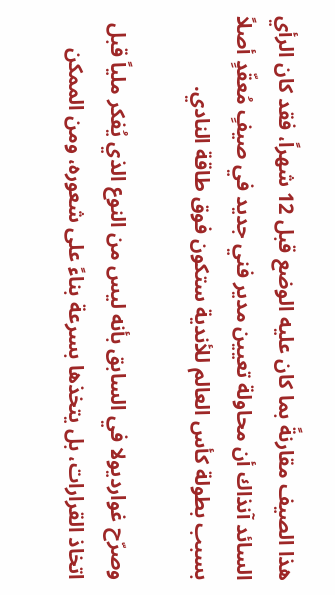هذا الصيف مقارنةً بما كان عليه الوضع قبل 12 شهراً، فقد كان الرأي السائد آنذاك أن محاولة تعيين مدير فني جديد في صيفٍ مُعقّدٍ أصلاً بسبب بطولة كأس العالم للأندية ستكون فوق طاقة النادي.

وصرّح غوارديولا في السابق بأنه ليس من النوع الذي يُفكر ملياً قبل اتخاذ القرارات، بل يتخذها بسرعة بناءً على شعوره، ومن الممكن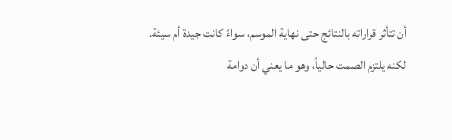أن تتأثر قراراته بالنتائج حتى نهاية الموسم، سواءً كانت جيدة أم سيئة. لكنه يلتزم الصمت حالياً، وهو ما يعني أن دوامة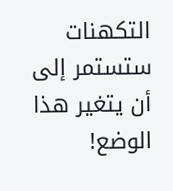التكهنات ستستمر إلى أن يتغير هذا الوضع!